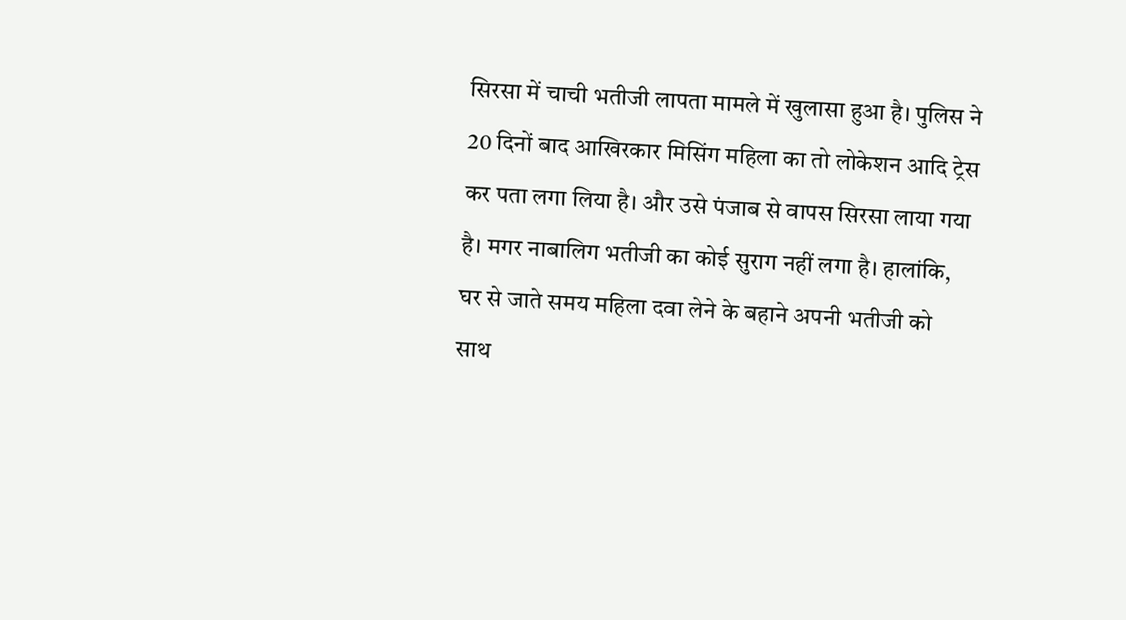सिरसा में चाची भतीजी लापता मामले में खुलासा हुआ है। पुलिस ने 20 दिनों बाद आखिरकार मिसिंग महिला का तो लोकेशन आदि ट्रेस कर पता लगा लिया है। और उसे पंजाब से वापस सिरसा लाया गया है। मगर नाबालिग भतीजी का कोई सुराग नहीं लगा है। हालांकि, घर से जाते समय महिला दवा लेने के बहाने अपनी भतीजी को साथ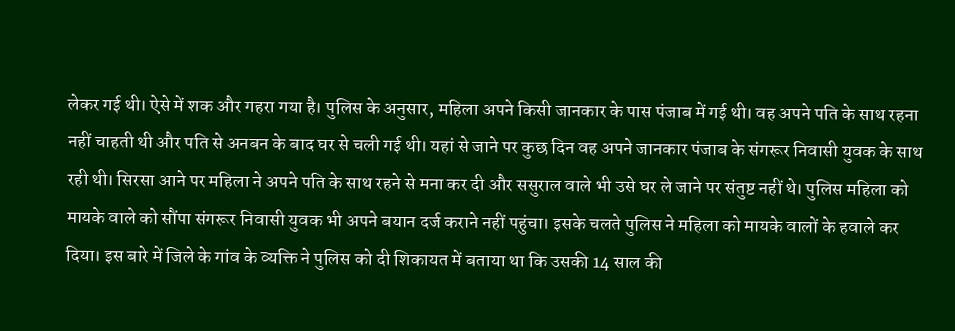लेकर गई थी। ऐसे में शक और गहरा गया है। पुलिस के अनुसार, महिला अपने किसी जानकार के पास पंजाब में गई थी। वह अपने पति के साथ रहना नहीं चाहती थी और पति से अनबन के बाद घर से चली गई थी। यहां से जाने पर कुछ दिन वह अपने जानकार पंजाब के संगरूर निवासी युवक के साथ रही थी। सिरसा आने पर महिला ने अपने पति के साथ रहने से मना कर दी और ससुराल वाले भी उसे घर ले जाने पर संतुष्ट नहीं थे। पुलिस महिला को मायके वाले को सौंपा संगरूर निवासी युवक भी अपने बयान दर्ज कराने नहीं पहुंचा। इसके चलते पुलिस ने महिला को मायके वालों के हवाले कर दिया। इस बारे में जिले के गांव के व्यक्ति ने पुलिस को दी शिकायत में बताया था कि उसकी 14 साल की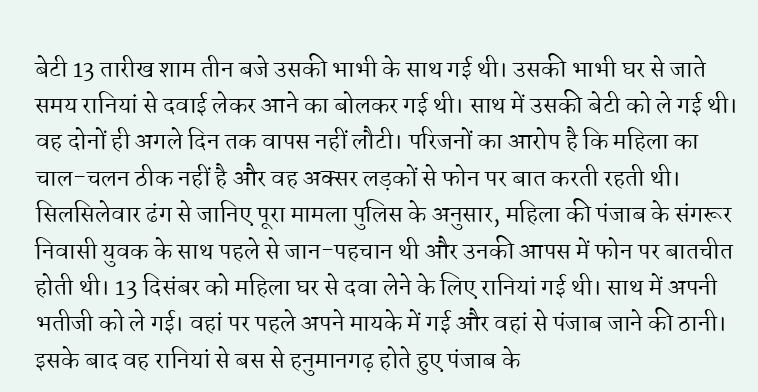बेटी 13 तारीख शाम तीन बजे उसकी भाभी के साथ गई थी। उसकी भाभी घर से जाते समय रानियां से दवाई लेकर आने का बोलकर गई थी। साथ में उसकी बेटी को ले गई थी। वह दोनों ही अगले दिन तक वापस नहीं लौटी। परिजनों का आरोप है कि महिला का चाल-चलन ठीक नहीं है और वह अक्सर लड़कों से फोन पर बात करती रहती थी। सिलसिलेवार ढंग से जानिए पूरा मामला पुलिस के अनुसार, महिला की पंजाब के संगरूर निवासी युवक के साथ पहले से जान-पहचान थी और उनकी आपस में फोन पर बातचीत होती थी। 13 दिसंबर को महिला घर से दवा लेने के लिए रानियां गई थी। साथ में अपनी भतीजी को ले गई। वहां पर पहले अपने मायके में गई और वहां से पंजाब जाने की ठानी। इसके बाद वह रानियां से बस से हनुमानगढ़ होते हुए पंजाब के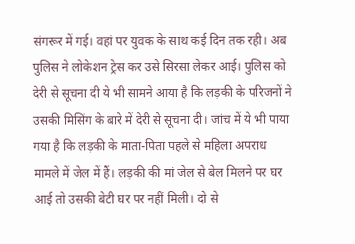संगरूर में गई। वहां पर युवक के साथ कई दिन तक रही। अब पुलिस ने लोकेशन ट्रेस कर उसे सिरसा लेकर आई। पुलिस को देरी से सूचना दी ये भी सामने आया है कि लड़की के परिजनों ने उसकी मिसिंग के बारे में देरी से सूचना दी। जांच में ये भी पाया गया है कि लड़की के माता-पिता पहले से महिला अपराध मामले में जेल में हैं। लड़की की मां जेल से बेल मिलने पर घर आई तो उसकी बेटी घर पर नहीं मिली। दो से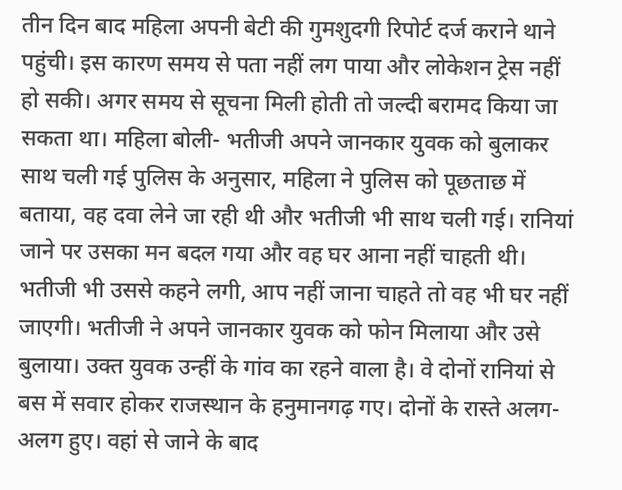तीन दिन बाद महिला अपनी बेटी की गुमशुदगी रिपोर्ट दर्ज कराने थाने पहुंची। इस कारण समय से पता नहीं लग पाया और लोकेशन ट्रेस नहीं हो सकी। अगर समय से सूचना मिली होती तो जल्दी बरामद किया जा सकता था। महिला बोली- भतीजी अपने जानकार युवक को बुलाकर साथ चली गई पुलिस के अनुसार, महिला ने पुलिस को पूछताछ में बताया, वह दवा लेने जा रही थी और भतीजी भी साथ चली गई। रानियां जाने पर उसका मन बदल गया और वह घर आना नहीं चाहती थी। भतीजी भी उससे कहने लगी, आप नहीं जाना चाहते तो वह भी घर नहीं जाएगी। भतीजी ने अपने जानकार युवक को फोन मिलाया और उसे बुलाया। उक्त युवक उन्हीं के गांव का रहने वाला है। वे दोनों रानियां से बस में सवार होकर राजस्थान के हनुमानगढ़ गए। दोनों के रास्ते अलग-अलग हुए। वहां से जाने के बाद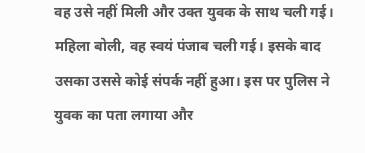वह उसे नहीं मिली और उक्त युवक के साथ चली गई। महिला बोली, वह स्वयं पंजाब चली गई। इसके बाद उसका उससे कोई संपर्क नहीं हुआ। इस पर पुलिस ने युवक का पता लगाया और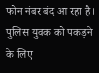फोन नंबर बंद आ रहा है। पुलिस युवक को पकड़ने के लिए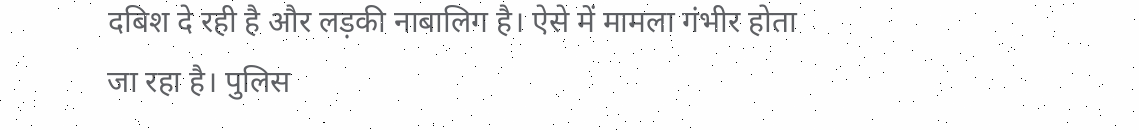दबिश दे रही है और लड़की नाबालिग है। ऐसे में मामला गंभीर होता जा रहा है। पुलिस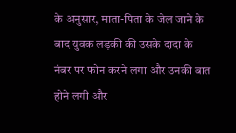के अनुसार, माता-पिता के जेल जाने के बाद युवक लड़की की उसके दादा के नंबर पर फोन करने लगा और उनकी बात होने लगी और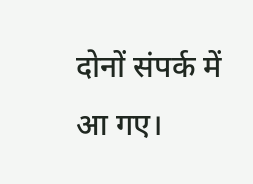दोनों संपर्क में आ गए।